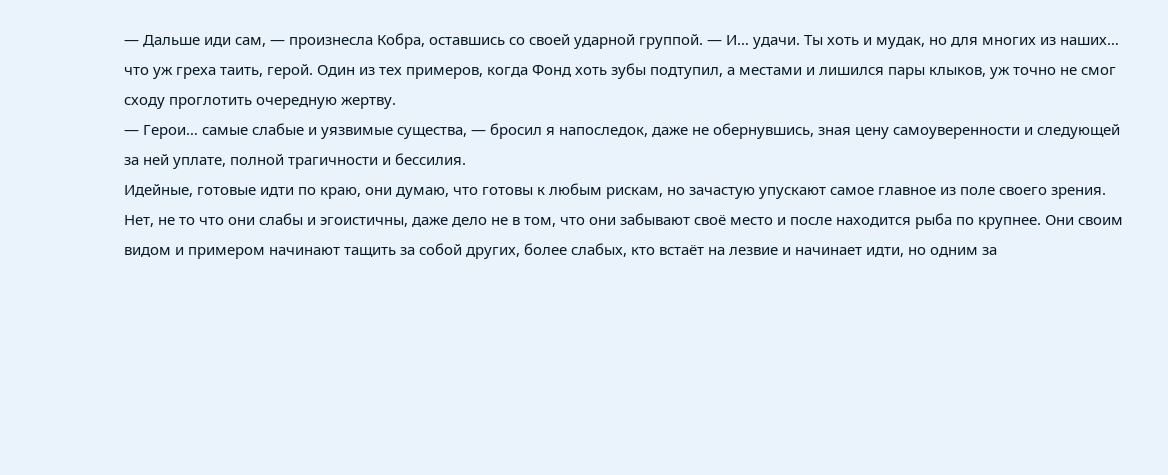— Дальше иди сам, — произнесла Кобра, оставшись со своей ударной группой. — И… удачи. Ты хоть и мудак, но для многих из наших… что уж греха таить, герой. Один из тех примеров, когда Фонд хоть зубы подтупил, а местами и лишился пары клыков, уж точно не смог сходу проглотить очередную жертву.
— Герои… самые слабые и уязвимые существа, — бросил я напоследок, даже не обернувшись, зная цену самоуверенности и следующей за ней уплате, полной трагичности и бессилия.
Идейные, готовые идти по краю, они думаю, что готовы к любым рискам, но зачастую упускают самое главное из поле своего зрения. Нет, не то что они слабы и эгоистичны, даже дело не в том, что они забывают своё место и после находится рыба по крупнее. Они своим видом и примером начинают тащить за собой других, более слабых, кто встаёт на лезвие и начинает идти, но одним за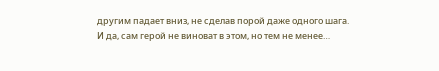другим падает вниз, не сделав порой даже одного шага.
И да, сам герой не виноват в этом, но тем не менее…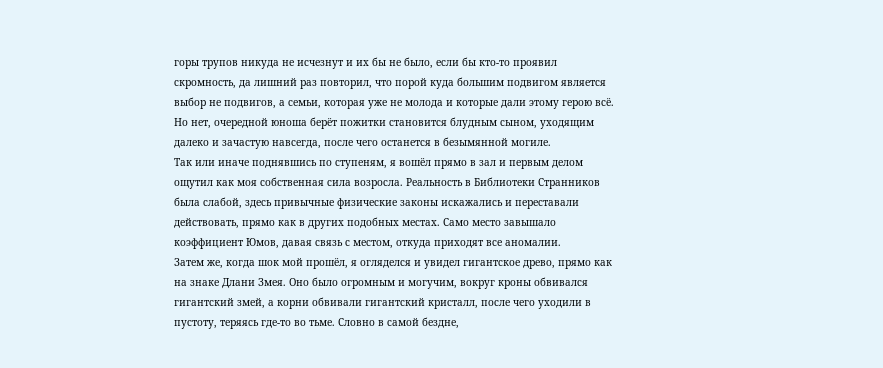горы трупов никуда не исчезнут и их бы не было, если бы кто-то проявил скромность, да лишний раз повторил, что порой куда большим подвигом является выбор не подвигов, а семьи, которая уже не молода и которые дали этому герою всё. Но нет, очередной юноша берёт пожитки становится блудным сыном, уходящим далеко и зачастую навсегда, после чего останется в безымянной могиле.
Так или иначе поднявшись по ступеням, я вошёл прямо в зал и первым делом ощутил как моя собственная сила возросла. Реальность в Библиотеки Странников была слабой, здесь привычные физические законы искажались и переставали действовать, прямо как в других подобных местах. Само место завышало коэффициент Юмов, давая связь с местом, откуда приходят все аномалии.
Затем же, когда шок мой прошёл, я огляделся и увидел гигантское древо, прямо как на знаке Длани Змея. Оно было огромным и могучим, вокруг кроны обвивался гигантский змей, а корни обвивали гигантский кристалл, после чего уходили в пустоту, теряясь где-то во тьме. Словно в самой бездне,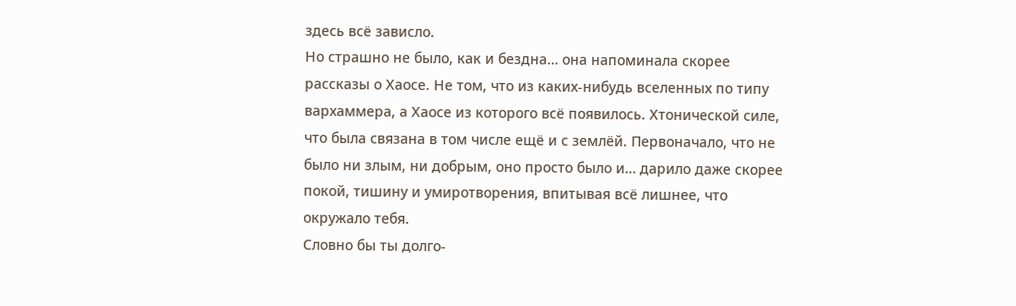здесь всё зависло.
Но страшно не было, как и бездна… она напоминала скорее рассказы о Хаосе. Не том, что из каких-нибудь вселенных по типу вархаммера, а Хаосе из которого всё появилось. Хтонической силе, что была связана в том числе ещё и с землёй. Первоначало, что не было ни злым, ни добрым, оно просто было и… дарило даже скорее покой, тишину и умиротворения, впитывая всё лишнее, что окружало тебя.
Словно бы ты долго-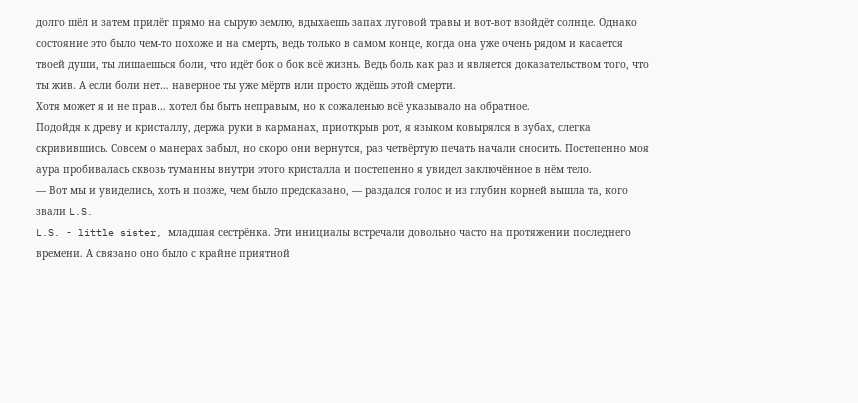долго шёл и затем прилёг прямо на сырую землю, вдыхаешь запах луговой травы и вот-вот взойдёт солнце. Однако состояние это было чем-то похоже и на смерть, ведь только в самом конце, когда она уже очень рядом и касается твоей души, ты лишаешься боли, что идёт бок о бок всё жизнь. Ведь боль как раз и является доказательством того, что ты жив. А если боли нет… наверное ты уже мёртв или просто ждёшь этой смерти.
Хотя может я и не прав… хотел бы быть неправым, но к сожаленью всё указывало на обратное.
Подойдя к древу и кристаллу, держа руки в карманах, приоткрыв рот, я языком ковырялся в зубах, слегка скривившись. Совсем о манерах забыл, но скоро они вернутся, раз четвёртую печать начали сносить. Постепенно моя аура пробивалась сквозь туманны внутри этого кристалла и постепенно я увидел заключённое в нём тело.
— Вот мы и увиделись, хоть и позже, чем было предсказано, — раздался голос и из глубин корней вышла та, кого звали L.S.
L.S. - little sister, младшая сестрёнка. Эти инициалы встречали довольно часто на протяжении последнего времени. А связано оно было с крайне приятной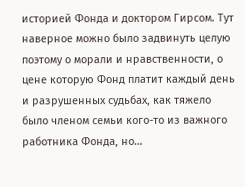историей Фонда и доктором Гирсом. Тут наверное можно было задвинуть целую поэтому о морали и нравственности, о цене которую Фонд платит каждый день и разрушенных судьбах, как тяжело было членом семьи кого-то из важного работника Фонда, но…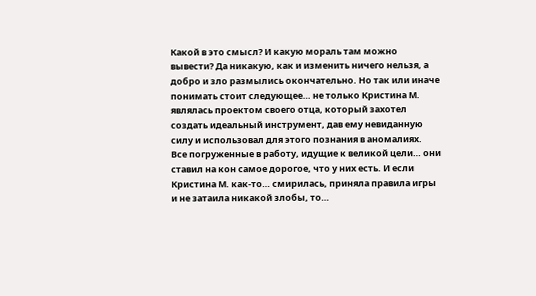Какой в это смысл? И какую мораль там можно вывести? Да никакую, как и изменить ничего нельзя, а добро и зло размылись окончательно. Но так или иначе понимать стоит следующее… не только Кристина М. являлась проектом своего отца, который захотел создать идеальный инструмент, дав ему невиданную силу и использовал для этого познания в аномалиях.
Все погруженные в работу, идущие к великой цели… они ставил на кон самое дорогое, что у них есть. И если Кристина М. как-то… смирилась, приняла правила игры и не затаила никакой злобы, то…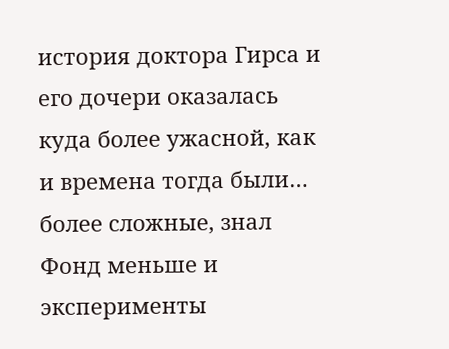история доктора Гирса и его дочери оказалась куда более ужасной, как и времена тогда были… более сложные, знал Фонд меньше и эксперименты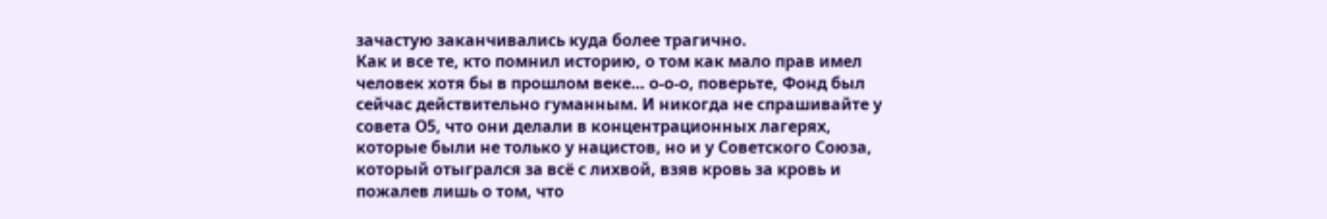зачастую заканчивались куда более трагично.
Как и все те, кто помнил историю, о том как мало прав имел человек хотя бы в прошлом веке… о-о-о, поверьте, Фонд был сейчас действительно гуманным. И никогда не спрашивайте у совета О5, что они делали в концентрационных лагерях, которые были не только у нацистов, но и у Советского Союза, который отыгрался за всё с лихвой, взяв кровь за кровь и пожалев лишь о том, что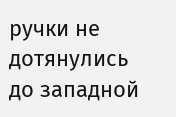ручки не дотянулись до западной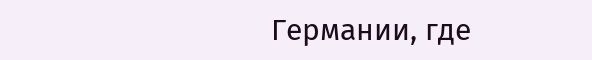Германии, где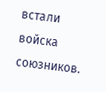встали войска союзников.